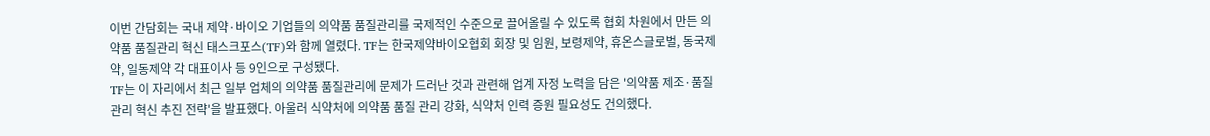이번 간담회는 국내 제약·바이오 기업들의 의약품 품질관리를 국제적인 수준으로 끌어올릴 수 있도록 협회 차원에서 만든 의약품 품질관리 혁신 태스크포스(TF)와 함께 열렸다. TF는 한국제약바이오협회 회장 및 임원, 보령제약, 휴온스글로벌, 동국제약, 일동제약 각 대표이사 등 9인으로 구성됐다.
TF는 이 자리에서 최근 일부 업체의 의약품 품질관리에 문제가 드러난 것과 관련해 업계 자정 노력을 담은 '의약품 제조·품질관리 혁신 추진 전략'을 발표했다. 아울러 식약처에 의약품 품질 관리 강화, 식약처 인력 증원 필요성도 건의했다.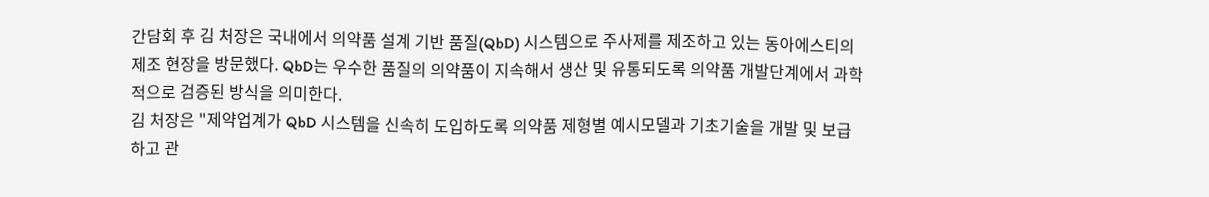간담회 후 김 처장은 국내에서 의약품 설계 기반 품질(QbD) 시스템으로 주사제를 제조하고 있는 동아에스티의 제조 현장을 방문했다. QbD는 우수한 품질의 의약품이 지속해서 생산 및 유통되도록 의약품 개발단계에서 과학적으로 검증된 방식을 의미한다.
김 처장은 "제약업계가 QbD 시스템을 신속히 도입하도록 의약품 제형별 예시모델과 기초기술을 개발 및 보급하고 관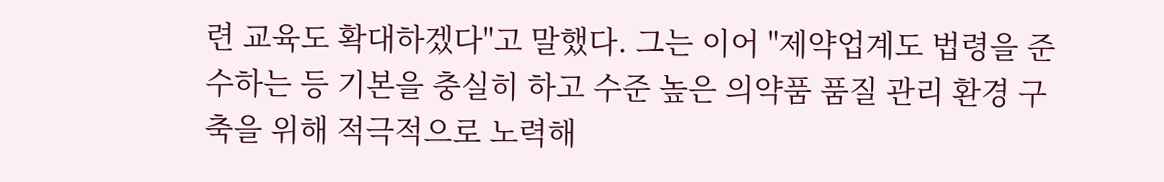련 교육도 확대하겠다"고 말했다. 그는 이어 "제약업계도 법령을 준수하는 등 기본을 충실히 하고 수준 높은 의약품 품질 관리 환경 구축을 위해 적극적으로 노력해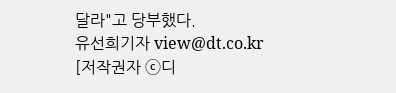달라"고 당부했다.
유선희기자 view@dt.co.kr
[저작권자 ⓒ디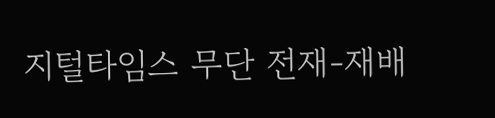지털타임스 무단 전재-재배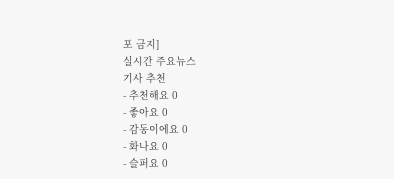포 금지]
실시간 주요뉴스
기사 추천
- 추천해요 0
- 좋아요 0
- 감동이에요 0
- 화나요 0
- 슬퍼요 0